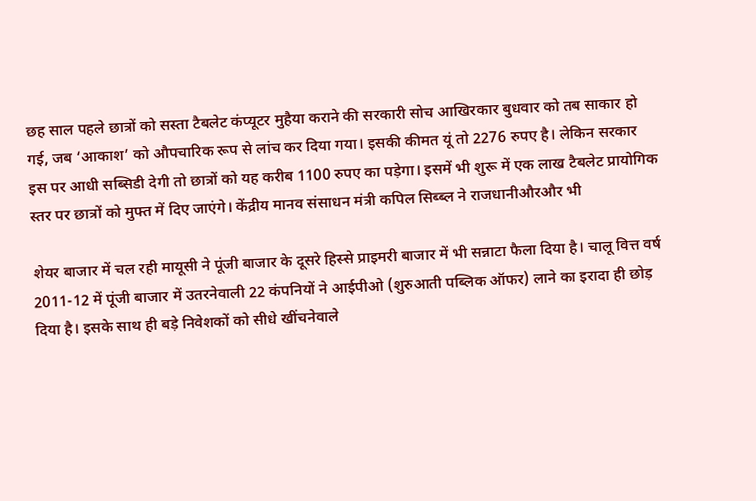छह साल पहले छात्रों को सस्ता टैबलेट कंप्यूटर मुहैया कराने की सरकारी सोच आखिरकार बुधवार को तब साकार हो गई, जब ‘आकाश’ को औपचारिक रूप से लांच कर दिया गया। इसकी कीमत यूं तो 2276 रुपए है। लेकिन सरकार इस पर आधी सब्सिडी देगी तो छात्रों को यह करीब 1100 रुपए का पड़ेगा। इसमें भी शुरू में एक लाख टैबलेट प्रायोगिक स्तर पर छात्रों को मुफ्त में दिए जाएंगे। केंद्रीय मानव संसाधन मंत्री कपिल सिब्ब्ल ने राजधानीऔरऔर भी

शेयर बाजार में चल रही मायूसी ने पूंजी बाजार के दूसरे हिस्से प्राइमरी बाजार में भी सन्नाटा फैला दिया है। चालू वित्त वर्ष 2011-12 में पूंजी बाजार में उतरनेवाली 22 कंपनियों ने आईपीओ (शुरुआती पब्लिक ऑफर) लाने का इरादा ही छोड़ दिया है। इसके साथ ही बड़े निवेशकों को सीधे खींचनेवाले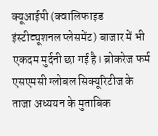क्यूआईपी (क्वालिफाइड इंस्टीट्यूशनल प्लेसमेंट) बाजार में भी एकदम मुर्दनी छा गई है। ब्रोकरेज फर्म एसएमसी ग्लोबल सिक्यूरिटीज के ताजा अध्ययन के मुताबिक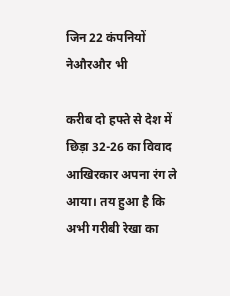जिन 22 कंपनियों नेऔरऔर भी

करीब दो हफ्ते से देश में छिड़ा 32-26 का विवाद आखिरकार अपना रंग ले आया। तय हुआ है कि अभी गरीबी रेखा का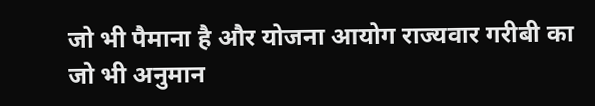जो भी पैमाना है और योजना आयोग राज्यवार गरीबी का जो भी अनुमान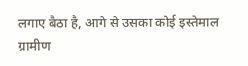लगाए बैठा है, आगे से उसका कोई इस्तेमाल ग्रामीण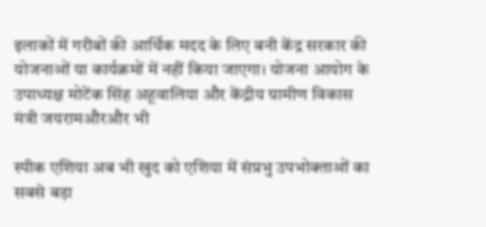इलाकों में गरीबों की आर्थिक मदद के लिए बनी केंद्र सरकार की योजनाओं या कार्यक्रमों में नहीं किया जाएगा। योजना आयोग के उपाध्यक्ष मोटेंक सिंह अहूवालिया और केंद्रीय ग्रामीण विकास मंत्री जयरामऔरऔर भी

स्पीक एशिया अब भी खुद को एशिया में संप्रभु उपभोक्ताओं का सबसे बड़ा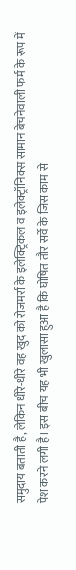समुदाय बताती है, लेकिन धीरे-धीरे वह खुद को रोजमर्रा के इलेक्ट्रिकल व इलेक्ट्रॉनिक्स सामान बेचनेवाली फर्म के रूप में पेश करने लगी है। इस बीच यह भी खुलासा हुआ है कि घोषित तौर सर्वे के जिस काम से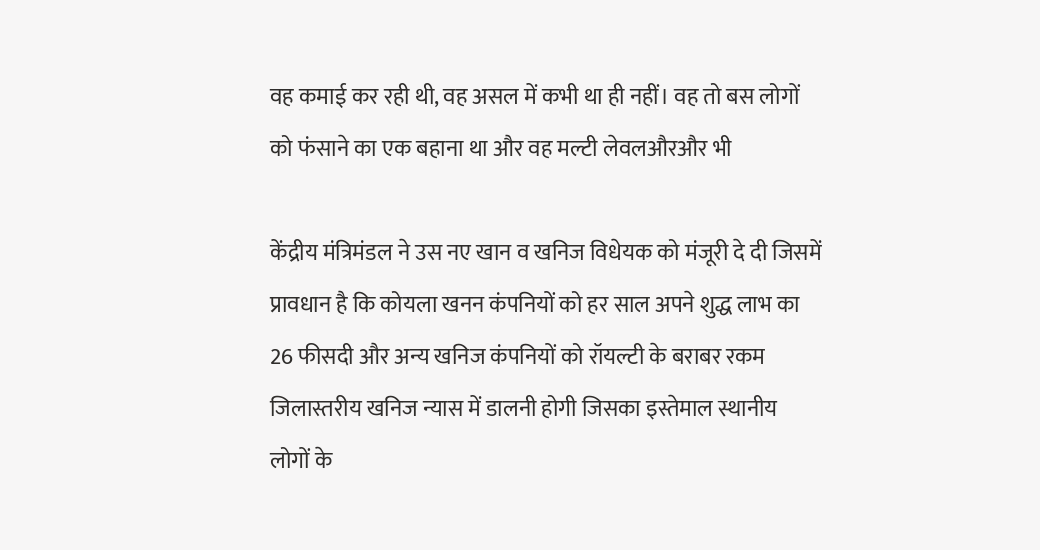वह कमाई कर रही थी, वह असल में कभी था ही नहीं। वह तो बस लोगों को फंसाने का एक बहाना था और वह मल्टी लेवलऔरऔर भी

केंद्रीय मंत्रिमंडल ने उस नए खान व खनिज विधेयक को मंजूरी दे दी जिसमें प्रावधान है कि कोयला खनन कंपनियों को हर साल अपने शुद्ध लाभ का 26 फीसदी और अन्य खनिज कंपनियों को रॉयल्टी के बराबर रकम जिलास्तरीय खनिज न्यास में डालनी होगी जिसका इस्तेमाल स्थानीय लोगों के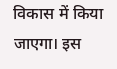विकास में किया जाएगा। इस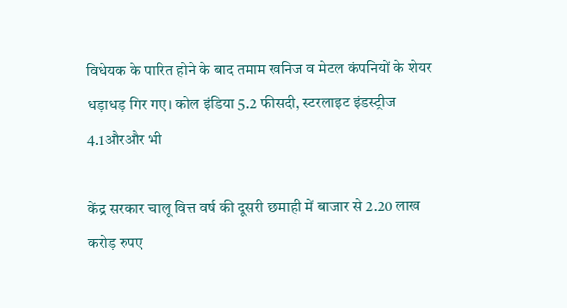विधेयक के पारित होने के बाद तमाम खनिज व मेटल कंपनियों के शेयर धड़ाधड़ गिर गए। कोल इंडिया 5.2 फीसदी, स्टरलाइट इंडस्ट्रीज 4.1औरऔर भी

केंद्र सरकार चालू वित्त वर्ष की दूसरी छमाही में बाजार से 2.20 लाख करोड़ रुपए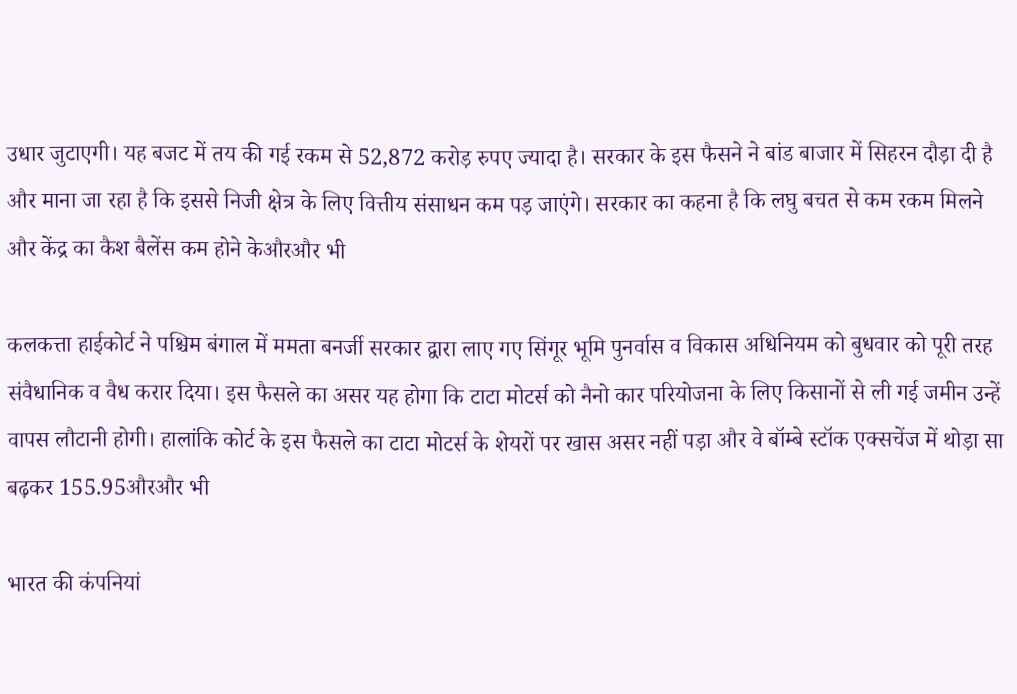उधार जुटाएगी। यह बजट में तय की गई रकम से 52,872 करोड़ रुपए ज्यादा है। सरकार के इस फैसने ने बांड बाजार में सिहरन दौड़ा दी है और माना जा रहा है कि इससे निजी क्षेत्र के लिए वित्तीय संसाधन कम पड़ जाएंगे। सरकार का कहना है कि लघु बचत से कम रकम मिलने और केंद्र का कैश बैलेंस कम होने केऔरऔर भी

कलकत्ता हाईकोर्ट ने पश्चिम बंगाल में ममता बनर्जी सरकार द्वारा लाए गए सिंगूर भूमि पुनर्वास व विकास अधिनियम को बुधवार को पूरी तरह संवैधानिक व वैध करार दिया। इस फैसले का असर यह होगा कि टाटा मोटर्स को नैनो कार परियोजना के लिए किसानों से ली गई जमीन उन्हें वापस लौटानी होगी। हालांकि कोर्ट के इस फैसले का टाटा मोटर्स के शेयरों पर खास असर नहीं पड़ा और वे बॉम्बे स्टॉक एक्सचेंज में थोड़ा सा बढ़कर 155.95औरऔर भी

भारत की कंपनियां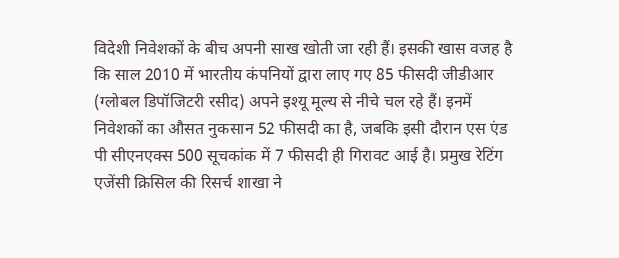विदेशी निवेशकों के बीच अपनी साख खोती जा रही हैं। इसकी खास वजह है कि साल 2010 में भारतीय कंपनियों द्वारा लाए गए 85 फीसदी जीडीआर (ग्लोबल डिपॉजिटरी रसीद) अपने इश्यू मूल्य से नीचे चल रहे हैं। इनमें निवेशकों का औसत नुकसान 52 फीसदी का है, जबकि इसी दौरान एस एंड पी सीएनएक्स 500 सूचकांक में 7 फीसदी ही गिरावट आई है। प्रमुख रेटिंग एजेंसी क्रिसिल की रिसर्च शाखा ने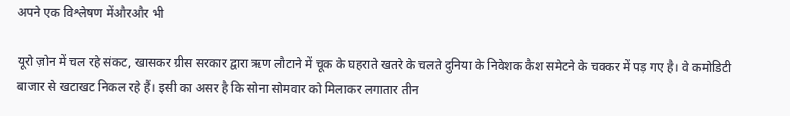अपने एक विश्लेषण मेंऔरऔर भी

यूरो ज़ोन में चल रहे संकट, खासकर ग्रीस सरकार द्वारा ऋण लौटाने में चूक के घहराते खतरे के चलते दुनिया के निवेशक कैश समेटने के चक्कर में पड़ गए है। वे कमोडिटी बाजार से खटाखट निकल रहे हैं। इसी का असर है कि सोना सोमवार को मिलाकर लगातार तीन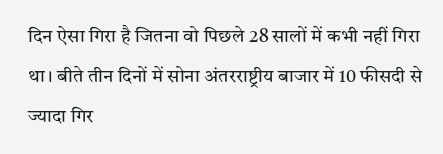दिन ऐसा गिरा है जितना वो पिछले 28 सालों में कभी नहीं गिरा था। बीते तीन दिनों में सोना अंतरराष्ट्रीय बाजार में 10 फीसदी से ज्यादा गिर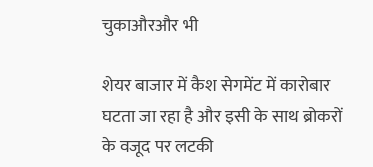चुकाऔरऔर भी

शेयर बाजार में कैश सेगमेंट में कारोबार घटता जा रहा है और इसी के साथ ब्रोकरों के वजूद पर लटकी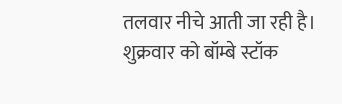तलवार नीचे आती जा रही है। शुक्रवार को बॉम्बे स्टॉक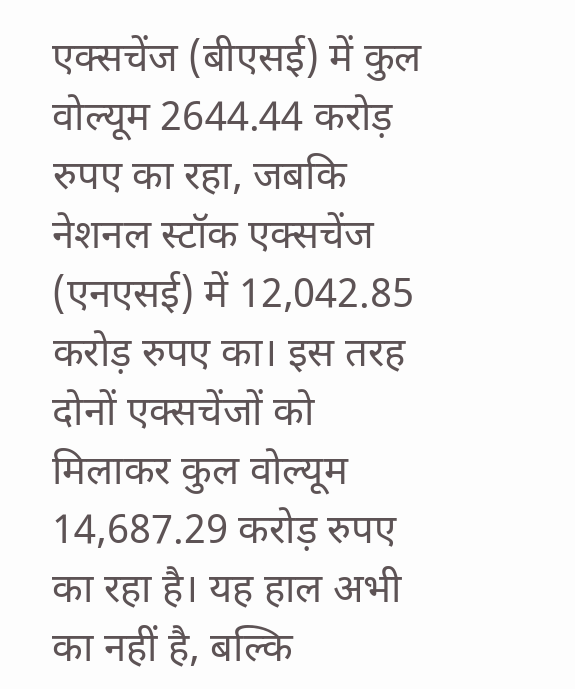एक्सचेंज (बीएसई) में कुल वोल्यूम 2644.44 करोड़ रुपए का रहा, जबकि नेशनल स्टॉक एक्सचेंज (एनएसई) में 12,042.85 करोड़ रुपए का। इस तरह दोनों एक्सचेंजों को मिलाकर कुल वोल्यूम 14,687.29 करोड़ रुपए का रहा है। यह हाल अभी का नहीं है, बल्कि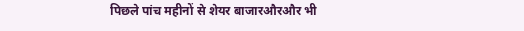पिछले पांच महीनों से शेयर बाजारऔरऔर भी